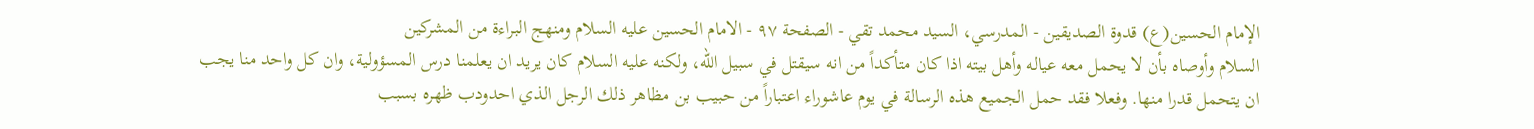الإمام الحسين(ع) قدوة الصديقين - المدرسي، السيد محمد تقي - الصفحة ٩٧ - الامام الحسين عليه السلام ومنهج البراءة من المشركين
السلام وأوصاه بأن لا يحمل معه عياله وأهل بيته اذا كان متأكداً من انه سيقتل في سبيل الله، ولكنه عليه السلام كان يريد ان يعلمنا درس المسؤولية، وان كل واحد منا يجب ان يتحمل قدرا منها. وفعلا فقد حمل الجميع هذه الرسالة في يوم عاشوراء اعتباراً من حبيب بن مظاهر ذلك الرجل الذي احدودب ظهره بسبب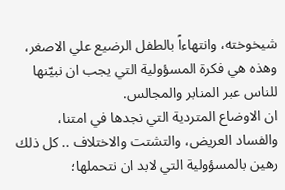شيخوخته، وانتهاءاً بالطفل الرضيع علي الاصغر، وهذه هي فكرة المسؤولية التي يجب ان نبيّنها للناس عبر المنابر والمجالس.
ان الاوضاع المتردية التي نجدها في امتنا، والفساد العريض، والتشتت والاختلاف .. كل ذلك رهين بالمسؤولية التي لابد ان نتحملها؛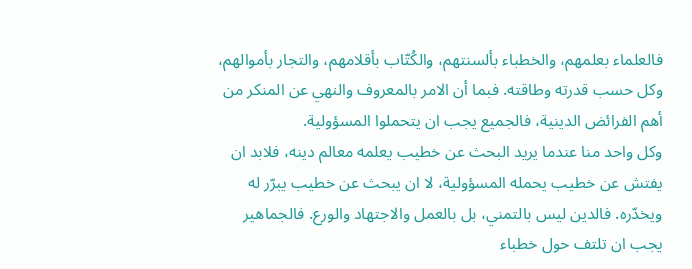فالعلماء بعلمهم، والخطباء بألسنتهم، والكُتّاب بأقلامهم، والتجار بأموالهم، وكل حسب قدرته وطاقته. فبما أن الامر بالمعروف والنهي عن المنكر من أهم الفرائض الدينية، فالجميع يجب ان يتحملوا المسؤولية.
وكل واحد منا عندما يريد البحث عن خطيب يعلمه معالم دينه، فلابد ان يفتش عن خطيب يحمله المسؤولية، لا ان يبحث عن خطيب يبرّر له ويخدّره. فالدين ليس بالتمني، بل بالعمل والاجتهاد والورع. فالجماهير يجب ان تلتف حول خطباء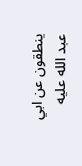ينطقون عن ابي عبد الله عليه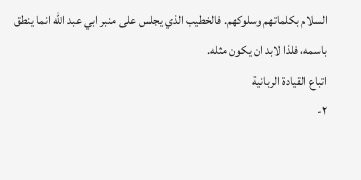السلام بكلماتهم وسلوكهم. فالخطيب الذي يجلس على منبر ابي عبد الله انما ينطق باسمه، فلذا لابد ان يكون مثله.
اتباع القيادة الربانية
٢-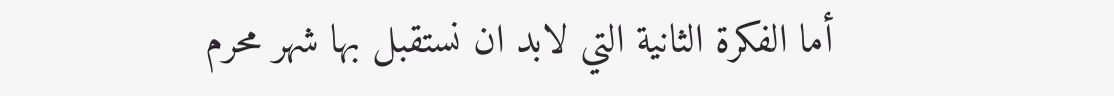أما الفكرة الثانية التي لابد ان نستقبل بها شهر محرم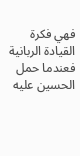فهي فكرة القيادة الربانية فعندما حمل الحسين عليه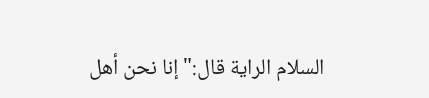السلام الراية قال:" إنا نحن أهل